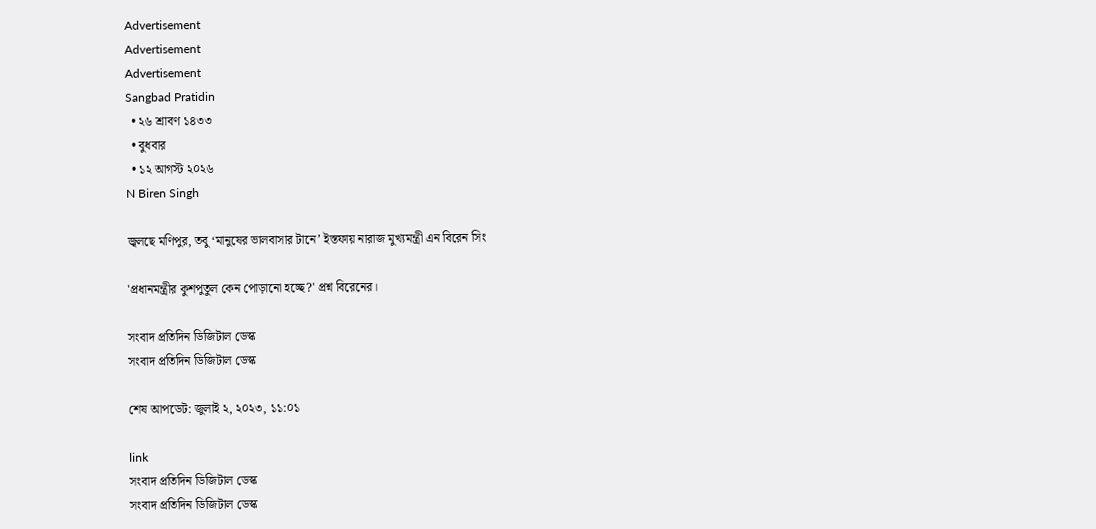Advertisement
Advertisement
Advertisement
Sangbad Pratidin
  • ২৬ শ্রাবণ ১৪৩৩
  • বুধবার
  • ১২ আগস্ট ২০২৬
N Biren Singh

জ্বলছে মণিপুর, তবু ‘মানুষের ভালবাসার টানে’ ইস্তফায় নারাজ মুখ্যমন্ত্রী এন বিরেন সিং

'প্রধানমন্ত্রীর কুশপুতুল কেন পোড়ানো হচ্ছে?' প্রশ্ন বিরেনের।

সংবাদ প্রতিদিন ডিজিটাল ডেস্ক
সংবাদ প্রতিদিন ডিজিটাল ডেস্ক

শেষ আপডেট: জুলাই ২, ২০২৩, ১১:০১

link
সংবাদ প্রতিদিন ডিজিটাল ডেস্ক
সংবাদ প্রতিদিন ডিজিটাল ডেস্ক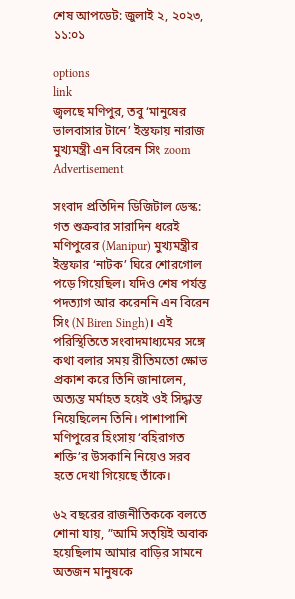শেষ আপডেট: জুলাই ২, ২০২৩, ১১:০১

options
link
জ্বলছে মণিপুর, তবু ‘মানুষের ভালবাসার টানে’ ইস্তফায় নারাজ মুখ্যমন্ত্রী এন বিরেন সিং zoom
Advertisement

সংবাদ প্রতিদিন ডিজিটাল ডেস্ক: গত শুক্রবার সারাদিন ধরেই মণিপুরের (Manipur) মুখ্যমন্ত্রীর ইস্তফার ‘নাটক’ ঘিরে শোরগোল পড়ে গিয়েছিল। যদিও শেষ পর্যন্ত পদত্যাগ আর করেননি এন বিরেন সিং (N Biren Singh)। এই পরিস্থিতিতে সংবাদমাধ্যমের সঙ্গে কথা বলার সময় রীতিমতো ক্ষোভ প্রকাশ করে তিনি জানালেন, অত্যন্ত মর্মাহত হয়েই ওই সিদ্ধান্ত নিয়েছিলেন তিনি। পাশাপাশি মণিপুরের হিংসায় ‘বহিরাগত শক্তি’র উসকানি নিয়েও সরব হতে দেখা গিয়েছে তাঁকে।

৬২ বছরের রাজনীতিককে বলতে শোনা যায়, ”আমি সত্য়িই অবাক হয়েছিলাম আমার বাড়ির সামনে অতজন মানুষকে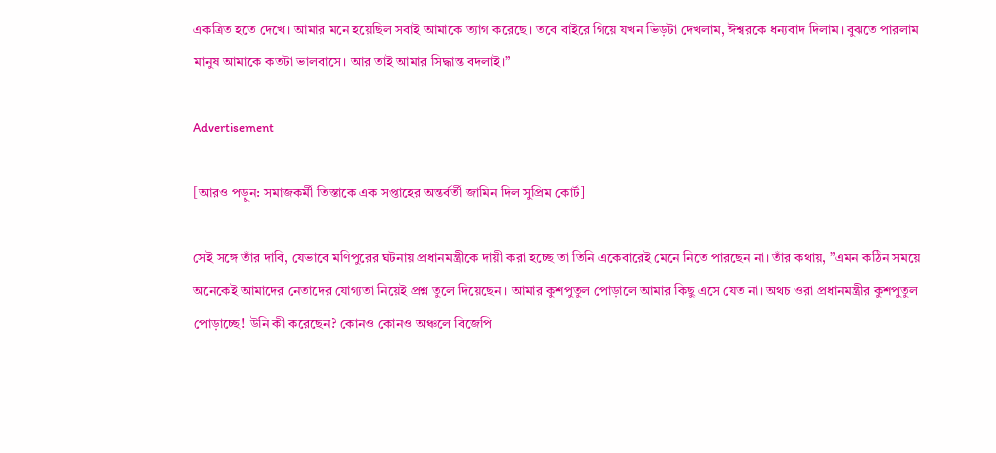একত্রিত হতে দেখে। আমার মনে হয়েছিল সবাই আমাকে ত্যাগ করেছে। তবে বাইরে গিয়ে যখন ভিড়টা দেখলাম, ঈশ্বরকে ধন্যবাদ দিলাম। বুঝতে পারলাম মানুষ আমাকে কতটা ভালবাসে। আর তাই আমার সিদ্ধান্ত বদলাই।”

Advertisement

[আরও পড়ুন: সমাজকর্মী তিস্তাকে এক সপ্তাহের অন্তর্বর্তী জামিন দিল সুপ্রিম কোর্ট]

সেই সঙ্গে তাঁর দাবি, যেভাবে মণিপুরের ঘটনায় প্রধানমন্ত্রীকে দায়ী করা হচ্ছে তা তিনি একেবারেই মেনে নিতে পারছেন না। তাঁর কথায়, ”এমন কঠিন সময়ে অনেকেই আমাদের নেতাদের যোগ্যতা নিয়েই প্রশ্ন তুলে দিয়েছেন। আমার কুশপুতুল পোড়ালে আমার কিছু এসে যেত না। অথচ ওরা প্রধানমন্ত্রীর কুশপুতুল পোড়াচ্ছে! উনি কী করেছেন? কোনও কোনও অঞ্চলে বিজেপি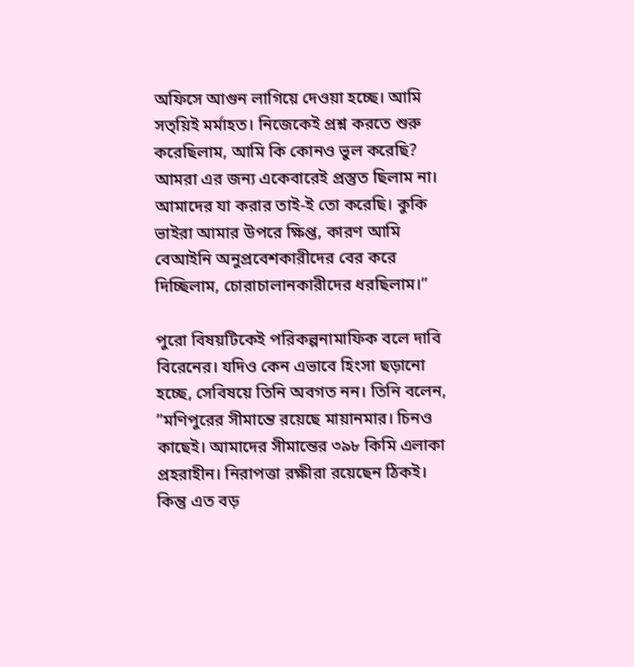অফিসে আগুন লাগিয়ে দেওয়া হচ্ছে। আমি সত্য়িই মর্মাহত। নিজেকেই প্রশ্ন করতে শুরু করেছিলাম, আমি কি কোনও ভুল করেছি? আমরা এর জন্য একেবারেই প্রস্তুত ছিলাম না। আমাদের যা করার তাই-ই তো করেছি। কুকি ভাইরা আমার উপরে ক্ষিপ্ত, কারণ আমি বেআইনি অনুপ্রবেশকারীদের বের করে দিচ্ছিলাম, চোরাচালানকারীদের ধরছিলাম।”

পুরো বিষয়টিকেই পরিকল্পনামাফিক বলে দাবি বিরেনের। যদিও কেন এভাবে হিংসা ছড়ানো হচ্ছে, সেবিষয়ে তিনি অবগত নন। তিনি বলেন, ”মণিপুরের সীমান্তে রয়েছে মায়ানমার। চিনও কাছেই। আমাদের সীমান্তের ৩৯৮ কিমি এলাকা প্রহরাহীন। নিরাপত্তা রক্ষীরা রয়েছেন ঠিকই। কিন্তু এত বড়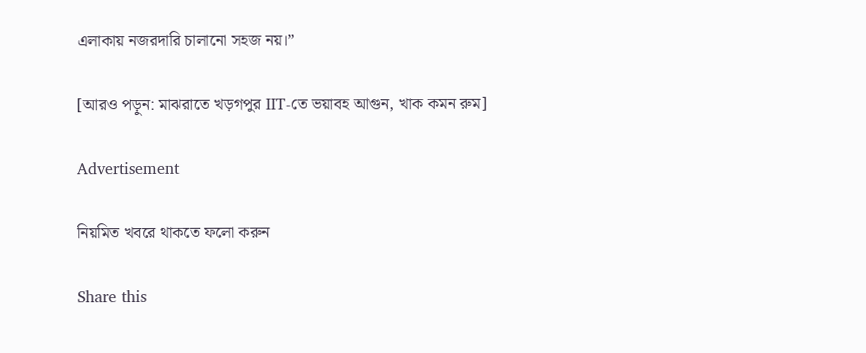এলাকায় নজরদারি চালানো সহজ নয়।”

[আরও পড়ুন: মাঝরাতে খড়গপুর IIT-তে ভয়াবহ আগুন, খাক কমন রুম]

Advertisement

নিয়মিত খবরে থাকতে ফলো করুন

Share this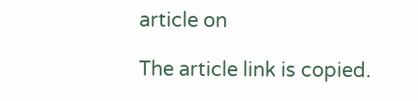article on

The article link is copied.